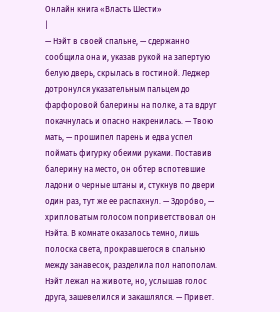Онлайн книга «Власть Шести»
|
— Нэйт в своей спальне, — сдержанно сообщила она и, указав рукой на запертую белую дверь, скрылась в гостиной. Леджер дотронулся указательным пальцем до фарфоровой балерины на полке, а та вдруг покачнулась и опасно накренилась. — Твою мать, — прошипел парень и едва успел поймать фигурку обеими руками. Поставив балерину на место, он обтер вспотевшие ладони о черные штаны и, стукнув по двери один раз, тут же ее распахнул. — Здоро́во, — хрипловатым голосом поприветствовал он Нэйта. В комнате оказалось темно, лишь полоска света, прокравшегося в спальню между занавесок, разделила пол напополам. Нэйт лежал на животе, но, услышав голос друга, зашевелился и закашлялся. — Привет.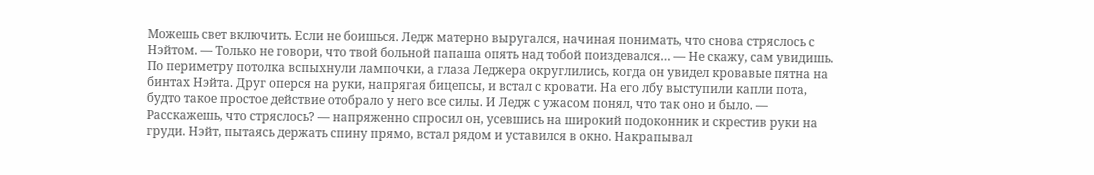Можешь свет включить. Если не боишься. Ледж матерно выругался, начиная понимать, что снова стряслось с Нэйтом. — Только не говори, что твой больной папаша опять над тобой поиздевался… — Не скажу, сам увидишь. По периметру потолка вспыхнули лампочки, а глаза Леджера округлились, когда он увидел кровавые пятна на бинтах Нэйта. Друг оперся на руки, напрягая бицепсы, и встал с кровати. На его лбу выступили капли пота, будто такое простое действие отобрало у него все силы. И Ледж с ужасом понял, что так оно и было. — Расскажешь, что стряслось? — напряженно спросил он, усевшись на широкий подоконник и скрестив руки на груди. Нэйт, пытаясь держать спину прямо, встал рядом и уставился в окно. Накрапывал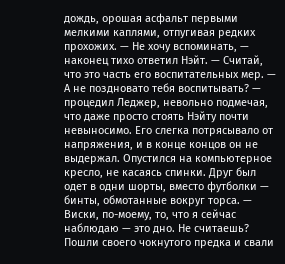дождь, орошая асфальт первыми мелкими каплями, отпугивая редких прохожих. — Не хочу вспоминать, — наконец тихо ответил Нэйт. — Считай, что это часть его воспитательных мер. — А не поздновато тебя воспитывать? — процедил Леджер, невольно подмечая, что даже просто стоять Нэйту почти невыносимо. Его слегка потрясывало от напряжения, и в конце концов он не выдержал. Опустился на компьютерное кресло, не касаясь спинки. Друг был одет в одни шорты, вместо футболки — бинты, обмотанные вокруг торса. — Виски, по-моему, то, что я сейчас наблюдаю — это дно. Не считаешь? Пошли своего чокнутого предка и свали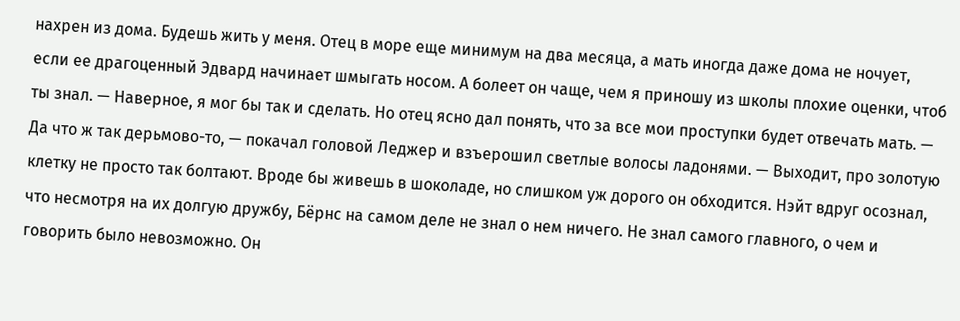нахрен из дома. Будешь жить у меня. Отец в море еще минимум на два месяца, а мать иногда даже дома не ночует, если ее драгоценный Эдвард начинает шмыгать носом. А болеет он чаще, чем я приношу из школы плохие оценки, чтоб ты знал. — Наверное, я мог бы так и сделать. Но отец ясно дал понять, что за все мои проступки будет отвечать мать. — Да что ж так дерьмово-то, — покачал головой Леджер и взъерошил светлые волосы ладонями. — Выходит, про золотую клетку не просто так болтают. Вроде бы живешь в шоколаде, но слишком уж дорого он обходится. Нэйт вдруг осознал, что несмотря на их долгую дружбу, Бёрнс на самом деле не знал о нем ничего. Не знал самого главного, о чем и говорить было невозможно. Он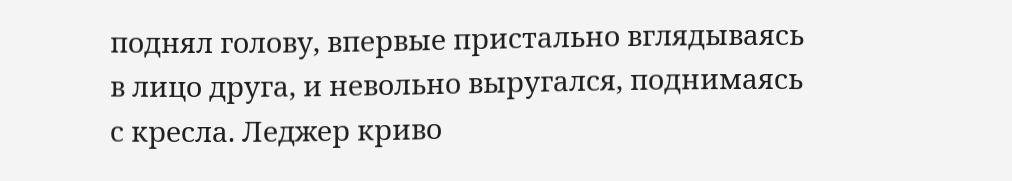поднял голову, впервые пристально вглядываясь в лицо друга, и невольно выругался, поднимаясь с кресла. Леджер криво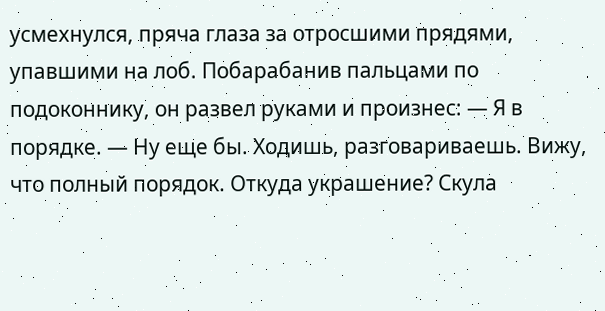усмехнулся, пряча глаза за отросшими прядями, упавшими на лоб. Побарабанив пальцами по подоконнику, он развел руками и произнес: — Я в порядке. — Ну еще бы. Ходишь, разговариваешь. Вижу, что полный порядок. Откуда украшение? Скула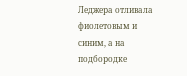Леджера отливала фиолетовым и синим, а на подбородке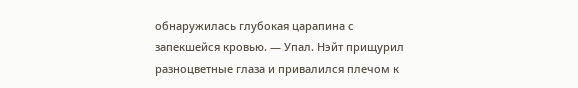обнаружилась глубокая царапина с запекшейся кровью. — Упал. Нэйт прищурил разноцветные глаза и привалился плечом к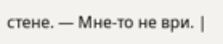стене. — Мне-то не ври. |